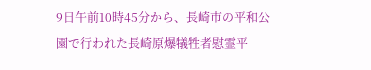9日午前10時45分から、長崎市の平和公園で行われた長崎原爆犠牲者慰霊平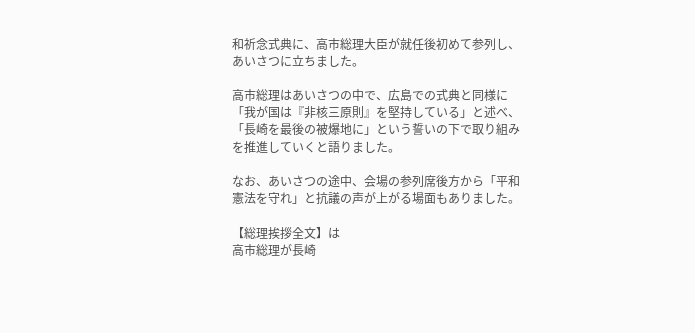和祈念式典に、高市総理大臣が就任後初めて参列し、あいさつに立ちました。

高市総理はあいさつの中で、広島での式典と同様に「我が国は『非核三原則』を堅持している」と述べ、「長崎を最後の被爆地に」という誓いの下で取り組みを推進していくと語りました。

なお、あいさつの途中、会場の参列席後方から「平和憲法を守れ」と抗議の声が上がる場面もありました。

【総理挨拶全文】は
高市総理が長崎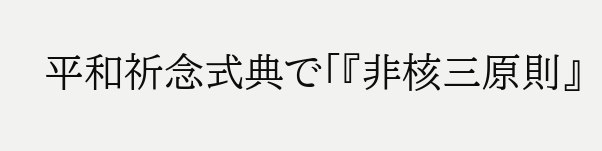平和祈念式典で「『非核三原則』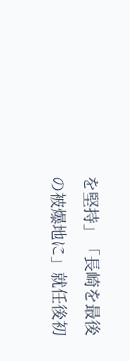を堅持」「長崎を最後の被爆地に」就任後初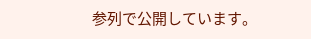参列で公開しています。